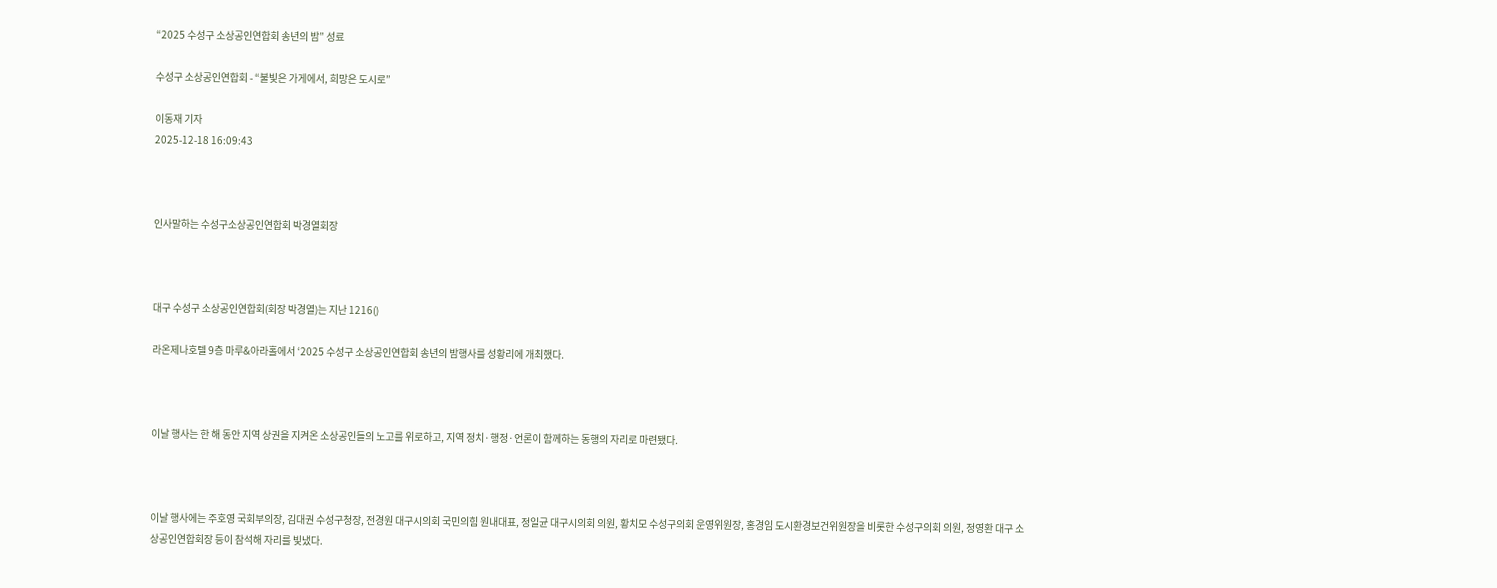“2025 수성구 소상공인연합회 송년의 밤” 성료

수성구 소상공인연합회 - “불빛은 가게에서, 희망은 도시로”

이동재 기자
2025-12-18 16:09:43



인사말하는 수성구소상공인연합회 박경열회장



대구 수성구 소상공인연합회(회장 박경열)는 지난 1216()

라온제나호텔 9층 마루&아라홀에서 ‘2025 수성구 소상공인연합회 송년의 밤행사를 성황리에 개최했다.



이날 행사는 한 해 동안 지역 상권을 지켜온 소상공인들의 노고를 위로하고, 지역 정치·행정·언론이 함께하는 동행의 자리로 마련됐다.



이날 행사에는 주호영 국회부의장, 김대권 수성구청장, 전경원 대구시의회 국민의힘 원내대표, 정일균 대구시의회 의원, 황치모 수성구의회 운영위원장, 홍경임 도시환경보건위원장을 비롯한 수성구의회 의원, 정영환 대구 소상공인연합회장 등이 참석해 자리를 빛냈다.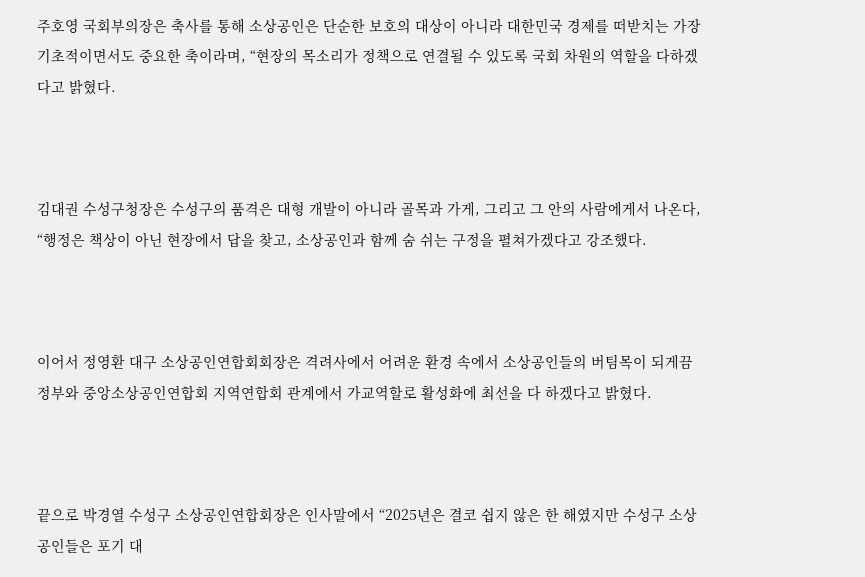주호영 국회부의장은 축사를 통해 소상공인은 단순한 보호의 대상이 아니라 대한민국 경제를 떠받치는 가장 기초적이면서도 중요한 축이라며, “현장의 목소리가 정책으로 연결될 수 있도록 국회 차원의 역할을 다하겠다고 밝혔다.



김대권 수성구청장은 수성구의 품격은 대형 개발이 아니라 골목과 가게, 그리고 그 안의 사람에게서 나온다, “행정은 책상이 아닌 현장에서 답을 찾고, 소상공인과 함께 숨 쉬는 구정을 펼쳐가겠다고 강조했다.



이어서 정영환 대구 소상공인연합회회장은 격려사에서 어려운 환경 속에서 소상공인들의 버팀목이 되게끔 정부와 중앙소상공인연합회 지역연합회 관계에서 가교역할로 활성화에 최선을 다 하겠다고 밝혔다.



끝으로 박경열 수성구 소상공인연합회장은 인사말에서 “2025년은 결코 쉽지 않은 한 해였지만 수성구 소상공인들은 포기 대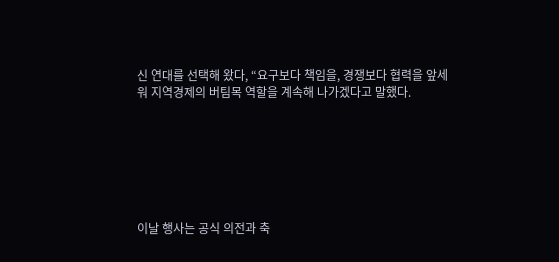신 연대를 선택해 왔다, “요구보다 책임을, 경쟁보다 협력을 앞세워 지역경제의 버팀목 역할을 계속해 나가겠다고 말했다.







이날 행사는 공식 의전과 축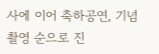사에 이어 축하공연, 기념촬영 순으로 진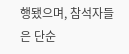행됐으며, 참석자들은 단순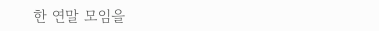한 연말 모임을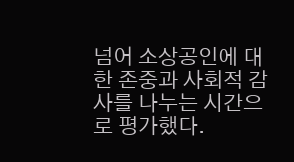넘어 소상공인에 대한 존중과 사회적 감사를 나누는 시간으로 평가했다.